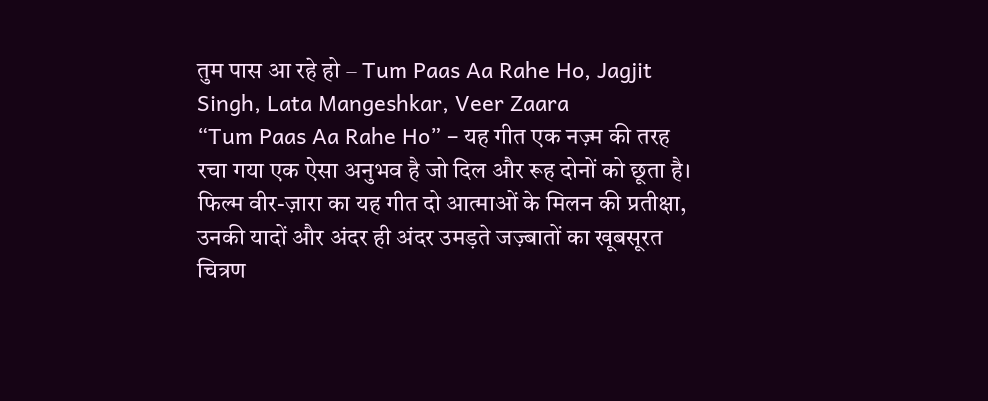तुम पास आ रहे हो – Tum Paas Aa Rahe Ho, Jagjit Singh, Lata Mangeshkar, Veer Zaara
“Tum Paas Aa Rahe Ho” – यह गीत एक नज़्म की तरह रचा गया एक ऐसा अनुभव है जो दिल और रूह दोनों को छूता है। फिल्म वीर-ज़ारा का यह गीत दो आत्माओं के मिलन की प्रतीक्षा, उनकी यादों और अंदर ही अंदर उमड़ते जज़्बातों का खूबसूरत चित्रण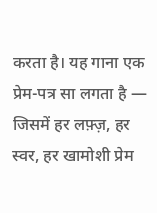करता है। यह गाना एक प्रेम-पत्र सा लगता है — जिसमें हर लफ़्ज़, हर स्वर, हर खामोशी प्रेम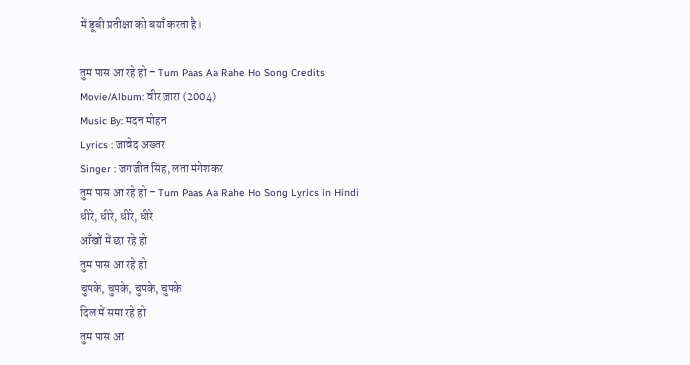में डूबी प्रतीक्षा को बयाँ करता है।

तुम पास आ रहे हो – Tum Paas Aa Rahe Ho Song Credits
Movie/Album: वीर ज़ारा (2004)
Music By: मदन मोहन
Lyrics : जावेद अख्तर
Singer : जगजीत सिंह, लता मंगेशकर
तुम पास आ रहे हो – Tum Paas Aa Rahe Ho Song Lyrics in Hindi
धीरे, धीरे, धीरे, धीरे
आँखों में छा रहे हो
तुम पास आ रहे हो
चुपके, चुपके, चुपके, चुपके
दिल में समा रहे हो
तुम पास आ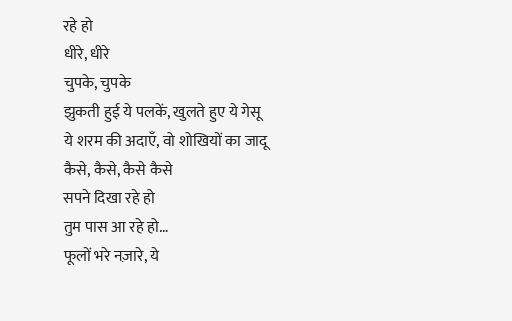रहे हो
धीरे, धीरे
चुपके, चुपके
झुकती हुई ये पलकें, खुलते हुए ये गेसू
ये शरम की अदाएँ, वो शोखियों का जादू
कैसे, कैसे, कैसे कैसे
सपने दिखा रहे हो
तुम पास आ रहे हो…
फूलों भरे नज़ारे, ये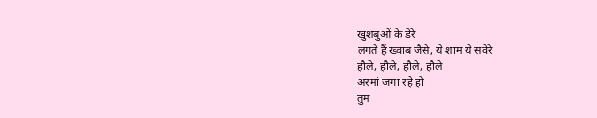खुशबुओं के डेरे
लगते हैं ख्वाब जैसे, ये शाम ये सवेरे
हौले, हौले, हौले, हौले
अरमां जगा रहे हो
तुम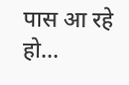पास आ रहे हो…